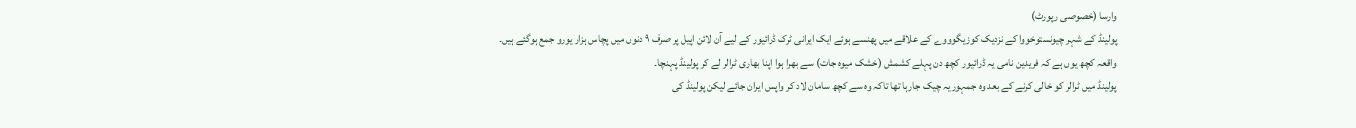وارسا (خصوصی رپورٹ)
پولینڈ کے شہر چیونستوخووا کے نزدیک کوزیگوووے کے علاقے میں پھنسے ہوئے ایک ایرانی ٹرک ڈرائیور کے لیے آن لائن اپیل پر صرف ۹ دنوں میں پچاس ہزار یورو جمع ہوگئے ہیں۔
واقعہ کچھ یوں ہے کہ فریدین نامی یہ ڈرائیور کچھ دن پہلے کشمش (خشک میوہ جات) سے بھرا ہوا اپنا بھاری ٹرالر لے کر پولینڈ پہنچا۔
پولینڈ میں ٹرالر کو خالی کرنے کے بعد وہ جمہوریہ چیک جارہا تھا تاکہ وہ سے کچھ سامان لاد کر واپس ایران جائے لیکن پولینڈ کی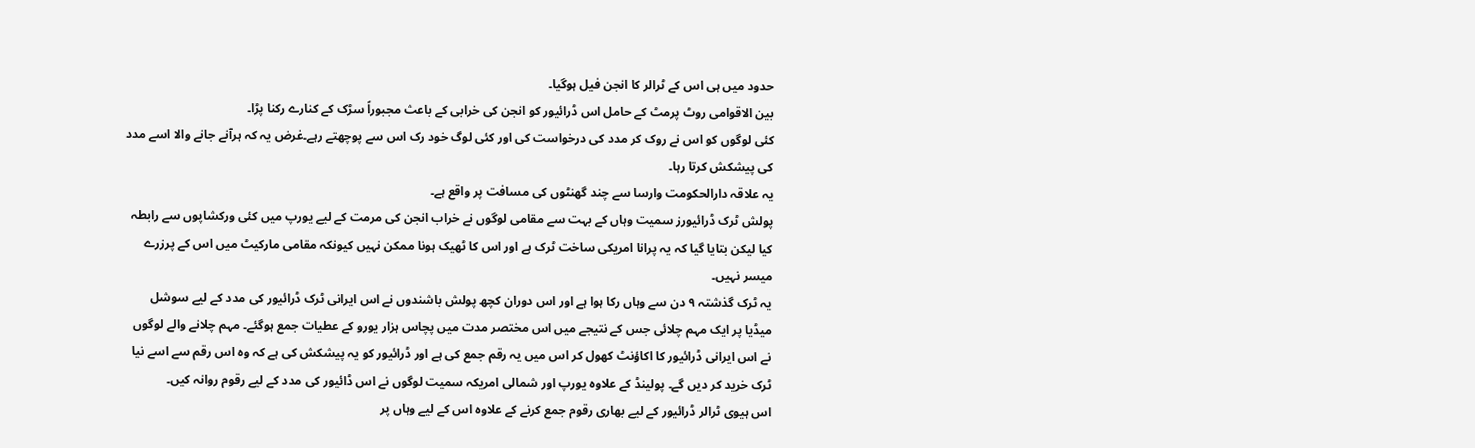حدود میں ہی اس کے ٹرالر کا انجن فیل ہوگیا۔
بین الاقوامی روٹ پرمٹ کے حامل اس ڈرائیور کو انجن کی خرابی کے باعث مجبوراً سڑک کے کنارے رکنا پڑا۔
کئی لوگوں کو اس نے روک کر مدد کی درخواست کی اور کئی لوگ خود رک اس سے پوچھتے رہے۔غرض یہ کہ ہرآنے جانے والا اسے مدد کی پیشکش کرتا رہا۔
یہ علاقہ دارالحکومت وارسا سے چند گھنٹوں کی مسافت پر واقع ہے۔
پولش ٹرک ڈرائیورز سمیت وہاں کے بہت سے مقامی لوگوں نے خراب انجن کی مرمت کے لیے یورپ میں کئی ورکشاپوں سے رابطہ کیا لیکن بتایا گیا کہ یہ پرانا امریکی ساخت ٹرک ہے اور اس کا ٹھیک ہونا ممکن نہیں کیونکہ مقامی مارکیٹ میں اس کے پرزرے میسر نہیں۔
یہ ٹرک گذشتہ ۹ دن سے وہاں رکا ہوا ہے اور اس دوران کچھ پولش باشندوں نے اس ایرانی ٹرک ڈرائیور کی مدد کے لیے سوشل میڈیا پر ایک مہم چلائی جس کے نتیجے میں اس مختصر مدت میں پچاس ہزار یورو کے عطیات جمع ہوگئے۔ مہم چلانے والے لوگوں نے اس ایرانی ڈرائیور کا اکاؤنٹ کھول کر اس میں یہ رقم جمع کی ہے اور ڈرائیور کو یہ پیشکش کی ہے کہ وہ اس رقم سے اسے نیا ٹرک خرید کر دیں گے۔ پولینڈ کے علاوہ یورپ اور شمالی امریکہ سمیت لوگوں نے اس ڈائیور کی مدد کے لیے رقوم روانہ کیں۔
اس ہیوی ٹرالر ڈرائیور کے لیے بھاری رقوم جمع کرنے کے علاوہ اس کے لیے وہاں پر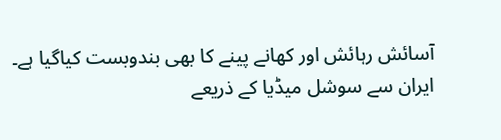آسائش رہائش اور کھانے پینے کا بھی بندوبست کیاگیا ہے۔
ایران سے سوشل میڈیا کے ذریعے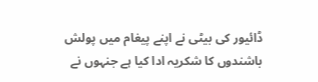ڈائیور کی بیٹی نے اپنے پیغام میں پولش باشندوں کا شکریہ ادا کیا ہے جنہوں نے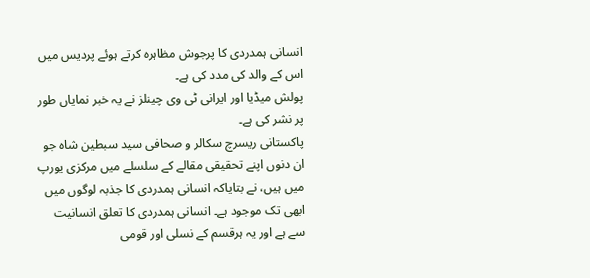انسانی ہمدردی کا پرجوش مظاہرہ کرتے ہوئے پردیس میں اس کے والد کی مدد کی ہے۔
پولش میڈیا اور ایرانی ٹی وی چینلز نے یہ خبر نمایاں طور پر نشر کی ہے۔
پاکستانی ریسرچ سکالر و صحافی سید سبطین شاہ جو ان دنوں اپنے تحقیقی مقالے کے سلسلے میں مرکزی یورپ میں ہیں، نے بتایاکہ انسانی ہمدردی کا جذبہ لوگوں میں ابھی تک موجود ہے۔ انسانی ہمدردی کا تعلق انسانیت سے ہے اور یہ ہرقسم کے نسلی اور قومی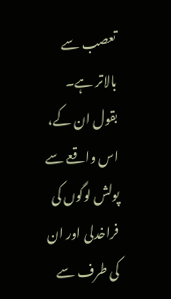تعصب سے بالاتر ہے۔
بقول ان کے، اس واقعے سے پولش لوگوں کی فراخدلی اور ان کی طرف سے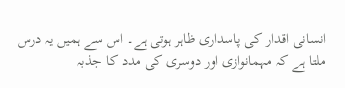انسانی اقدار کی پاسداری ظاہر ہوتی ہے۔ اس سے ہمیں یہ درس ملتا ہے کہ مہمانوازی اور دوسری کی مدد کا جذبہ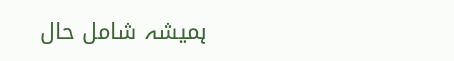ہمیشہ شامل حال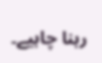رہنا چاہیے۔